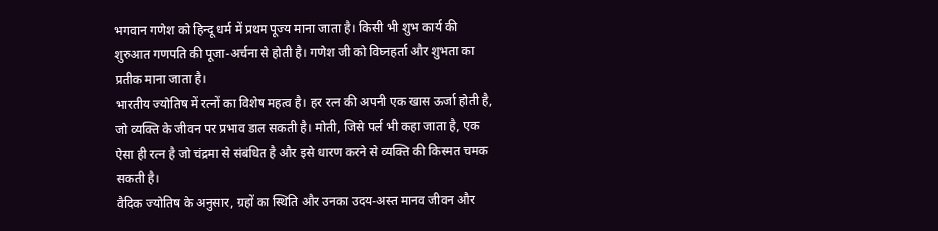भगवान गणेश को हिन्दू धर्म में प्रथम पूज्य माना जाता है। किसी भी शुभ कार्य की शुरुआत गणपति की पूजा-अर्चना से होती है। गणेश जी को विघ्नहर्ता और शुभता का प्रतीक माना जाता है।
भारतीय ज्योतिष में रत्नों का विशेष महत्व है। हर रत्न की अपनी एक खास ऊर्जा होती है, जो व्यक्ति के जीवन पर प्रभाव डाल सकती है। मोती, जिसे पर्ल भी कहा जाता है, एक ऐसा ही रत्न है जो चंद्रमा से संबंधित है और इसे धारण करने से व्यक्ति की किस्मत चमक सकती है।
वैदिक ज्योतिष के अनुसार, ग्रहों का स्थिति और उनका उदय-अस्त मानव जीवन और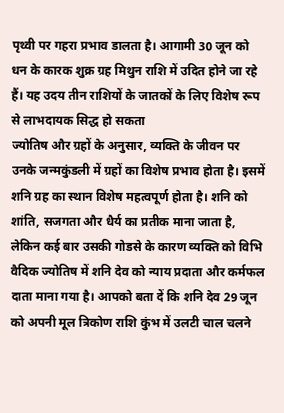पृथ्वी पर गहरा प्रभाव डालता है। आगामी 30 जून को धन के कारक शुक्र ग्रह मिथुन राशि में उदित होने जा रहे हैं। यह उदय तीन राशियों के जातकों के लिए विशेष रूप से लाभदायक सिद्ध हो सकता
ज्योतिष और ग्रहों के अनुसार, व्यक्ति के जीवन पर उनके जन्मकुंडली में ग्रहों का विशेष प्रभाव होता है। इसमें शनि ग्रह का स्थान विशेष महत्वपूर्ण होता है। शनि को शांति, सजगता और धैर्य का प्रतीक माना जाता है, लेकिन कई बार उसकी गोडसे के कारण व्यक्ति को विभि
वैदिक ज्योतिष में शनि देव को न्याय प्रदाता और कर्मफल दाता माना गया है। आपको बता दें कि शनि देव 29 जून को अपनी मूल त्रिकोण राशि कुंभ में उलटी चाल चलने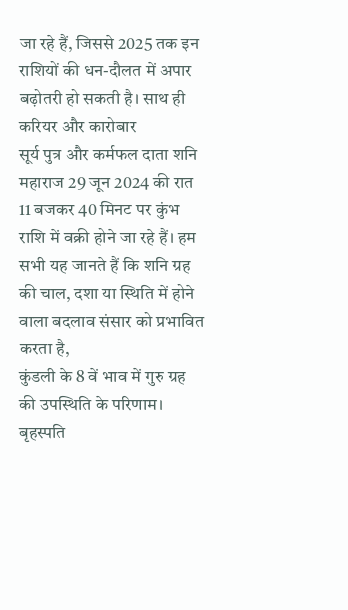जा रहे हैं, जिससे 2025 तक इन राशियों की धन-दौलत में अपार बढ़ोतरी हो सकती है। साथ ही करियर और कारोबार
सूर्य पुत्र और कर्मफल दाता शनि महाराज 29 जून 2024 की रात 11 बजकर 40 मिनट पर कुंभ राशि में वक्री होने जा रहे हैं। हम सभी यह जानते हैं कि शनि ग्रह की चाल, दशा या स्थिति में होने वाला बदलाव संसार को प्रभावित करता है,
कुंडली के 8 वें भाव में गुरु ग्रह की उपस्थिति के परिणाम। बृहस्पति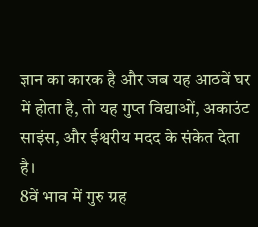ज्ञान का कारक है और जब यह आठवें घर में होता है, तो यह गुप्त विद्याओं, अकाउंट साइंस, और ईश्वरीय मदद के संकेत देता है।
8वें भाव में गुरु ग्रह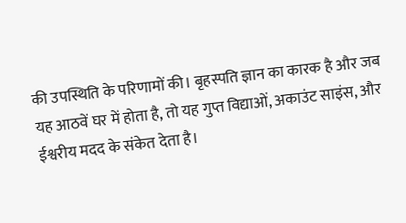की उपस्थिति के परिणामों की। बृहस्पति ज्ञान का कारक है और जब यह आठवें घर में होता है, तो यह गुप्त विद्याओं, अकाउंट साइंस, और ईश्वरीय मदद के संकेत देता है।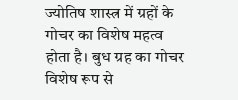ज्योतिष शास्त्र में ग्रहों के गोचर का विशेष महत्व होता है। बुध ग्रह का गोचर विशेष रूप से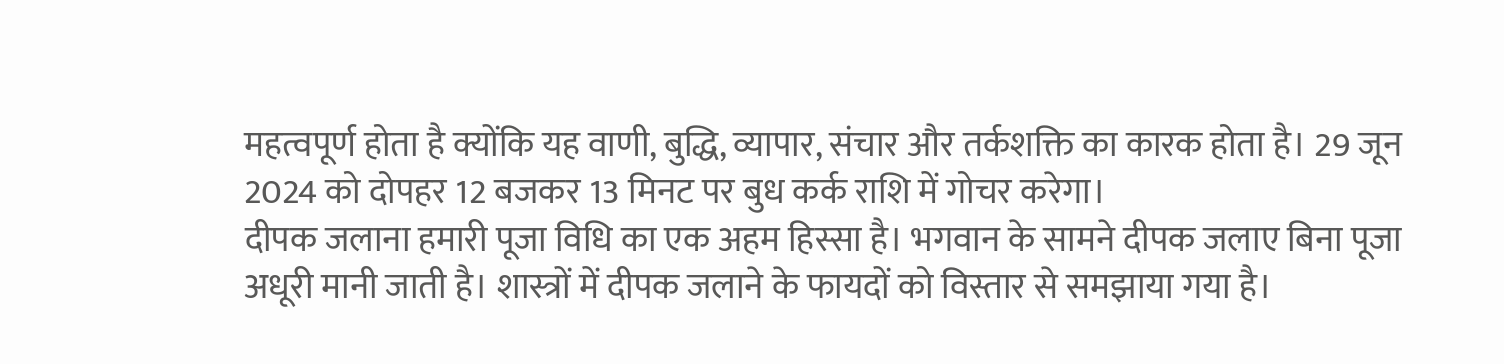महत्वपूर्ण होता है क्योंकि यह वाणी, बुद्धि, व्यापार, संचार और तर्कशक्ति का कारक होता है। 29 जून 2024 को दोपहर 12 बजकर 13 मिनट पर बुध कर्क राशि में गोचर करेगा।
दीपक जलाना हमारी पूजा विधि का एक अहम हिस्सा है। भगवान के सामने दीपक जलाए बिना पूजा अधूरी मानी जाती है। शास्त्रों में दीपक जलाने के फायदों को विस्तार से समझाया गया है।